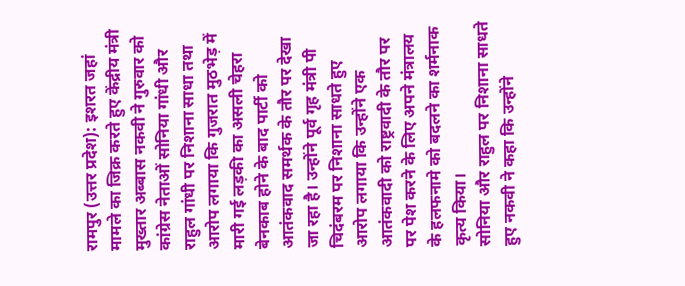रामपुर (उत्तर प्रदेश): इशरत जहां मामले का जिक्र करते हुए केंद्रीय मंत्री मुख्तार अब्बास नकवी ने गुरुवार को कांग्रेस नेताओं सोनिया गांधी और राहुल गांधी पर निशाना साधा तथा आरोप लगाया कि गुजरात मुठभेड़ में मारी गई लड़की का असली चेहरा बेनकाब होने के बाद पार्टी को आतंकवाद समर्थक के तौर पर देखा जा रहा है। उन्होंने पूर्व गृह मंत्री पी चिदंबरम पर निशाना साधते हुए आरोप लगाया कि उन्होंने एक आतंकवादी को राष्ट्रवादी के तौर पर पर पेश करने के लिए अपने मंत्रालय के हलफनामे को बदलने का शर्मनाक कृत्य किया।
सोनिया और राहुल पर निशाना साधते हुए नकवी ने कहा कि उन्होंने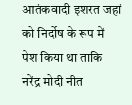आतंकवादी इशरत जहां को निर्दोष के रूप में पेश किया था ताकि नरेंद्र मोदी नीत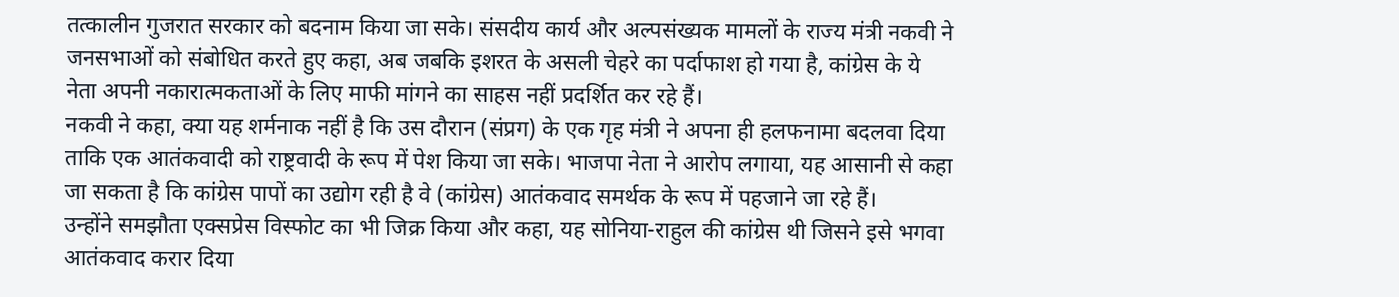तत्कालीन गुजरात सरकार को बदनाम किया जा सके। संसदीय कार्य और अल्पसंख्यक मामलों के राज्य मंत्री नकवी ने जनसभाओं को संबोधित करते हुए कहा, अब जबकि इशरत के असली चेहरे का पर्दाफाश हो गया है, कांग्रेस के ये नेता अपनी नकारात्मकताओं के लिए माफी मांगने का साहस नहीं प्रदर्शित कर रहे हैं।
नकवी ने कहा, क्या यह शर्मनाक नहीं है कि उस दौरान (संप्रग) के एक गृह मंत्री ने अपना ही हलफनामा बदलवा दिया ताकि एक आतंकवादी को राष्ट्रवादी के रूप में पेश किया जा सके। भाजपा नेता ने आरोप लगाया, यह आसानी से कहा जा सकता है कि कांग्रेस पापों का उद्योग रही है वे (कांग्रेस) आतंकवाद समर्थक के रूप में पहजाने जा रहे हैं।
उन्होंने समझौता एक्सप्रेस विस्फोट का भी जिक्र किया और कहा, यह सोनिया-राहुल की कांग्रेस थी जिसने इसे भगवा आतंकवाद करार दिया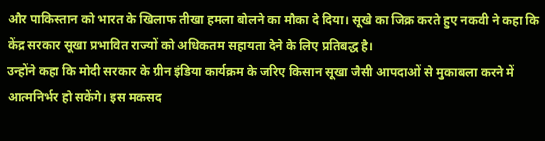और पाकिस्तान को भारत के खिलाफ तीखा हमला बोलने का मौका दे दिया। सूखे का जिक्र करते हुए नकवी ने कहा कि केंद्र सरकार सूखा प्रभावित राज्यों को अधिकतम सहायता देने के लिए प्रतिबद्ध है।
उन्होंने कहा कि मोदी सरकार के ग्रीन इंडिया कार्यक्रम के जरिए किसान सूखा जैसी आपदाओं से मुकाबला करने में आत्मनिर्भर हो सकेंगे। इस मकसद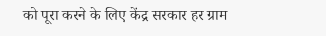को पूरा करने के लिए केंद्र सरकार हर ग्राम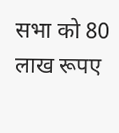सभा को 80 लाख रूपए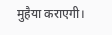मुहैया कराएगी।